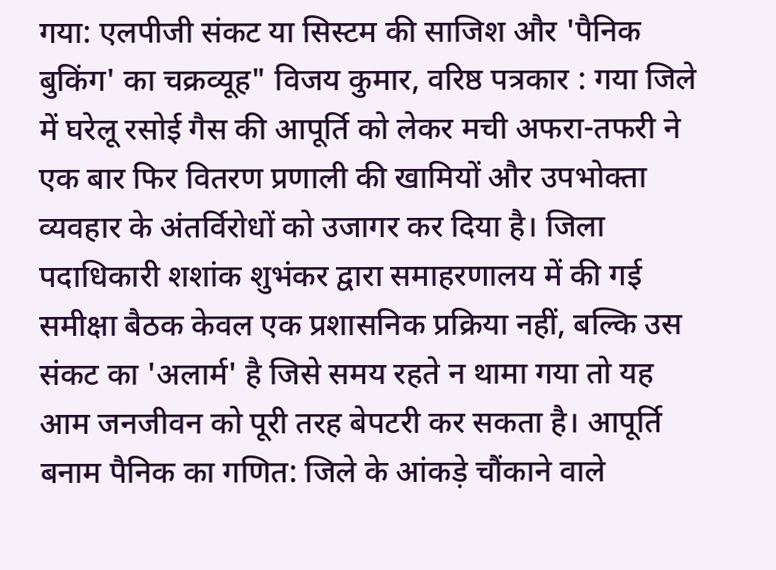गया: एलपीजी संकट या सिस्टम की साजिश और 'पैनिक बुकिंग' का चक्रव्यूह" विजय कुमार, वरिष्ठ पत्रकार : गया जिले में घरेलू रसोई गैस की आपूर्ति को लेकर मची अफरा-तफरी ने एक बार फिर वितरण प्रणाली की खामियों और उपभोक्ता व्यवहार के अंतर्विरोधों को उजागर कर दिया है। जिला पदाधिकारी शशांक शुभंकर द्वारा समाहरणालय में की गई समीक्षा बैठक केवल एक प्रशासनिक प्रक्रिया नहीं, बल्कि उस संकट का 'अलार्म' है जिसे समय रहते न थामा गया तो यह आम जनजीवन को पूरी तरह बेपटरी कर सकता है। आपूर्ति बनाम पैनिक का गणित: जिले के आंकड़े चौंकाने वाले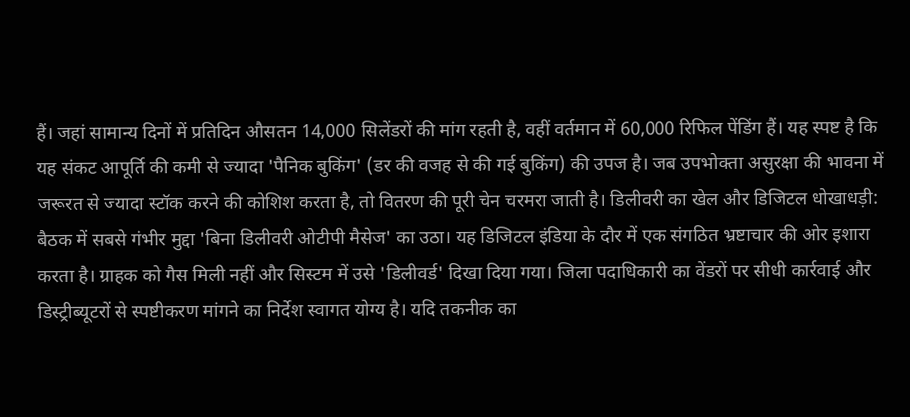हैं। जहां सामान्य दिनों में प्रतिदिन औसतन 14,000 सिलेंडरों की मांग रहती है, वहीं वर्तमान में 60,000 रिफिल पेंडिंग हैं। यह स्पष्ट है कि यह संकट आपूर्ति की कमी से ज्यादा 'पैनिक बुकिंग' (डर की वजह से की गई बुकिंग) की उपज है। जब उपभोक्ता असुरक्षा की भावना में जरूरत से ज्यादा स्टॉक करने की कोशिश करता है, तो वितरण की पूरी चेन चरमरा जाती है। डिलीवरी का खेल और डिजिटल धोखाधड़ी: बैठक में सबसे गंभीर मुद्दा 'बिना डिलीवरी ओटीपी मैसेज' का उठा। यह डिजिटल इंडिया के दौर में एक संगठित भ्रष्टाचार की ओर इशारा करता है। ग्राहक को गैस मिली नहीं और सिस्टम में उसे 'डिलीवर्ड' दिखा दिया गया। जिला पदाधिकारी का वेंडरों पर सीधी कार्रवाई और डिस्ट्रीब्यूटरों से स्पष्टीकरण मांगने का निर्देश स्वागत योग्य है। यदि तकनीक का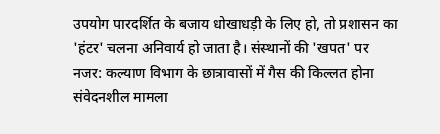उपयोग पारदर्शित के बजाय धोखाधड़ी के लिए हो, तो प्रशासन का 'हंटर' चलना अनिवार्य हो जाता है। संस्थानों की 'खपत' पर नजर: कल्याण विभाग के छात्रावासों में गैस की किल्लत होना संवेदनशील मामला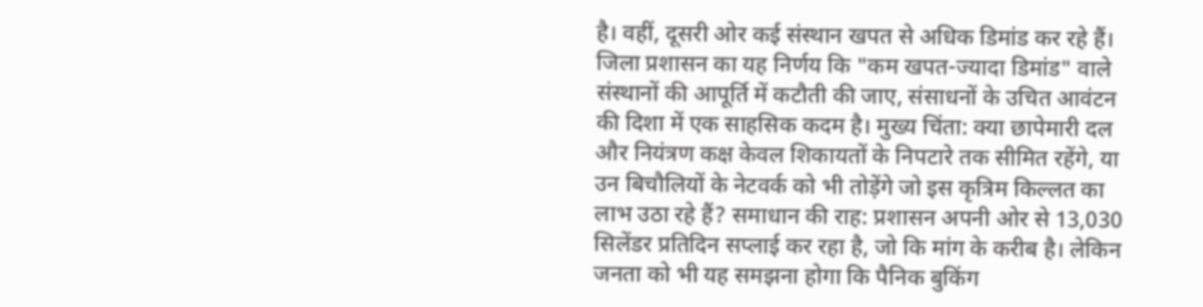है। वहीं, दूसरी ओर कई संस्थान खपत से अधिक डिमांड कर रहे हैं। जिला प्रशासन का यह निर्णय कि "कम खपत-ज्यादा डिमांड" वाले संस्थानों की आपूर्ति में कटौती की जाए, संसाधनों के उचित आवंटन की दिशा में एक साहसिक कदम है। मुख्य चिंता: क्या छापेमारी दल और नियंत्रण कक्ष केवल शिकायतों के निपटारे तक सीमित रहेंगे, या उन बिचौलियों के नेटवर्क को भी तोड़ेंगे जो इस कृत्रिम किल्लत का लाभ उठा रहे हैं? समाधान की राह: प्रशासन अपनी ओर से 13,030 सिलेंडर प्रतिदिन सप्लाई कर रहा है, जो कि मांग के करीब है। लेकिन जनता को भी यह समझना होगा कि पैनिक बुकिंग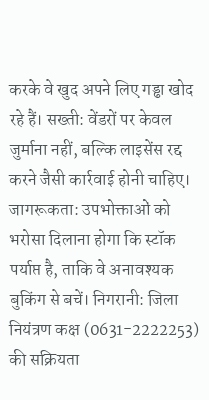करके वे खुद अपने लिए गड्ढा खोद रहे हैं। सख्ती: वेंडरों पर केवल जुर्माना नहीं, बल्कि लाइसेंस रद्द करने जैसी कार्रवाई होनी चाहिए। जागरूकता: उपभोक्ताओं को भरोसा दिलाना होगा कि स्टॉक पर्याप्त है, ताकि वे अनावश्यक बुकिंग से बचें। निगरानी: जिला नियंत्रण कक्ष (0631-2222253) की सक्रियता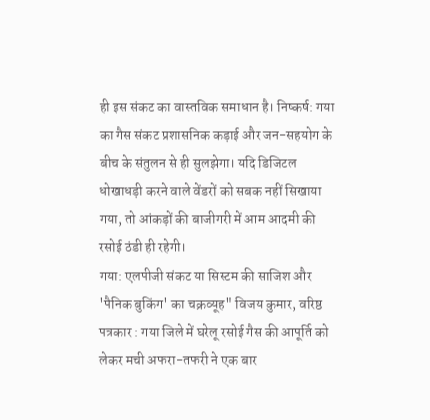ही इस संकट का वास्तविक समाधान है। निष्कर्ष: गया का गैस संकट प्रशासनिक कड़ाई और जन-सहयोग के बीच के संतुलन से ही सुलझेगा। यदि डिजिटल धोखाधड़ी करने वाले वेंडरों को सबक नहीं सिखाया गया, तो आंकड़ों की बाजीगरी में आम आदमी की रसोई ठंडी ही रहेगी।
गया: एलपीजी संकट या सिस्टम की साजिश और 'पैनिक बुकिंग' का चक्रव्यूह" विजय कुमार, वरिष्ठ पत्रकार : गया जिले में घरेलू रसोई गैस की आपूर्ति को लेकर मची अफरा-तफरी ने एक बार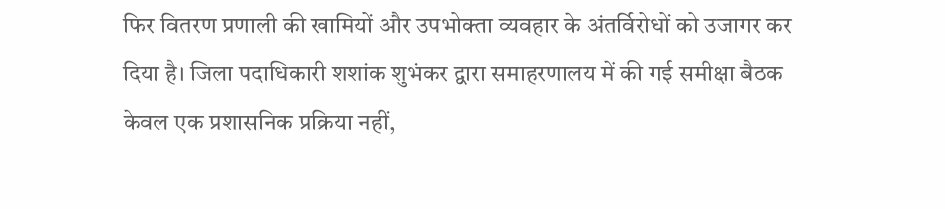फिर वितरण प्रणाली की खामियों और उपभोक्ता व्यवहार के अंतर्विरोधों को उजागर कर दिया है। जिला पदाधिकारी शशांक शुभंकर द्वारा समाहरणालय में की गई समीक्षा बैठक केवल एक प्रशासनिक प्रक्रिया नहीं,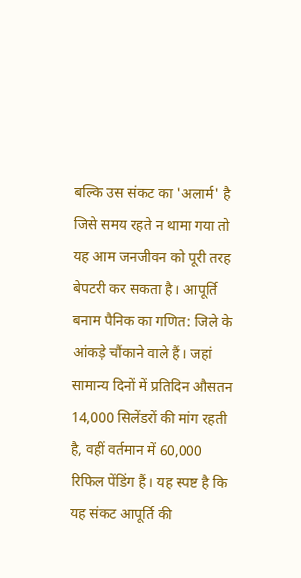बल्कि उस संकट का 'अलार्म' है जिसे समय रहते न थामा गया तो यह आम जनजीवन को पूरी तरह बेपटरी कर सकता है। आपूर्ति बनाम पैनिक का गणित: जिले के आंकड़े चौंकाने वाले हैं। जहां सामान्य दिनों में प्रतिदिन औसतन 14,000 सिलेंडरों की मांग रहती है, वहीं वर्तमान में 60,000 रिफिल पेंडिंग हैं। यह स्पष्ट है कि यह संकट आपूर्ति की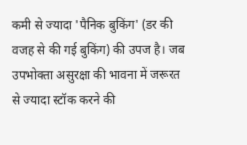कमी से ज्यादा 'पैनिक बुकिंग' (डर की वजह से की गई बुकिंग) की उपज है। जब उपभोक्ता असुरक्षा की भावना में जरूरत से ज्यादा स्टॉक करने की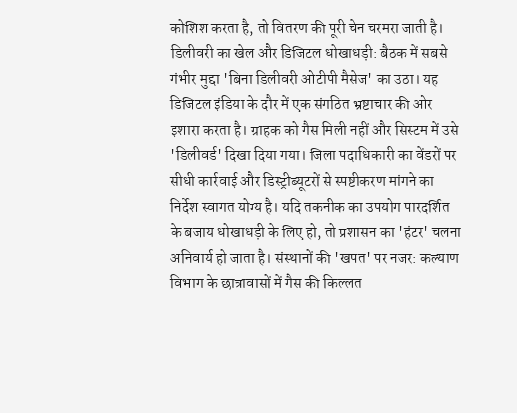कोशिश करता है, तो वितरण की पूरी चेन चरमरा जाती है। डिलीवरी का खेल और डिजिटल धोखाधड़ी: बैठक में सबसे गंभीर मुद्दा 'बिना डिलीवरी ओटीपी मैसेज' का उठा। यह डिजिटल इंडिया के दौर में एक संगठित भ्रष्टाचार की ओर इशारा करता है। ग्राहक को गैस मिली नहीं और सिस्टम में उसे 'डिलीवर्ड' दिखा दिया गया। जिला पदाधिकारी का वेंडरों पर सीधी कार्रवाई और डिस्ट्रीब्यूटरों से स्पष्टीकरण मांगने का निर्देश स्वागत योग्य है। यदि तकनीक का उपयोग पारदर्शित के बजाय धोखाधड़ी के लिए हो, तो प्रशासन का 'हंटर' चलना अनिवार्य हो जाता है। संस्थानों की 'खपत' पर नजर: कल्याण विभाग के छात्रावासों में गैस की किल्लत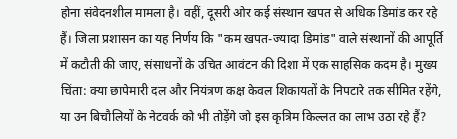होना संवेदनशील मामला है। वहीं, दूसरी ओर कई संस्थान खपत से अधिक डिमांड कर रहे हैं। जिला प्रशासन का यह निर्णय कि "कम खपत-ज्यादा डिमांड" वाले संस्थानों की आपूर्ति में कटौती की जाए, संसाधनों के उचित आवंटन की दिशा में एक साहसिक कदम है। मुख्य चिंता: क्या छापेमारी दल और नियंत्रण कक्ष केवल शिकायतों के निपटारे तक सीमित रहेंगे, या उन बिचौलियों के नेटवर्क को भी तोड़ेंगे जो इस कृत्रिम किल्लत का लाभ उठा रहे हैं?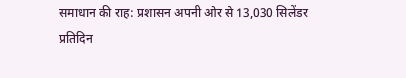समाधान की राह: प्रशासन अपनी ओर से 13,030 सिलेंडर प्रतिदिन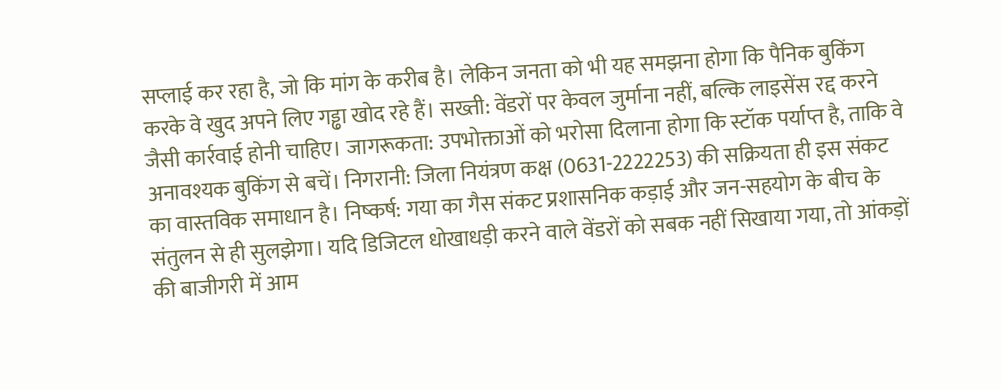सप्लाई कर रहा है, जो कि मांग के करीब है। लेकिन जनता को भी यह समझना होगा कि पैनिक बुकिंग करके वे खुद अपने लिए गड्ढा खोद रहे हैं। सख्ती: वेंडरों पर केवल जुर्माना नहीं, बल्कि लाइसेंस रद्द करने जैसी कार्रवाई होनी चाहिए। जागरूकता: उपभोक्ताओं को भरोसा दिलाना होगा कि स्टॉक पर्याप्त है, ताकि वे अनावश्यक बुकिंग से बचें। निगरानी: जिला नियंत्रण कक्ष (0631-2222253) की सक्रियता ही इस संकट का वास्तविक समाधान है। निष्कर्ष: गया का गैस संकट प्रशासनिक कड़ाई और जन-सहयोग के बीच के संतुलन से ही सुलझेगा। यदि डिजिटल धोखाधड़ी करने वाले वेंडरों को सबक नहीं सिखाया गया, तो आंकड़ों की बाजीगरी में आम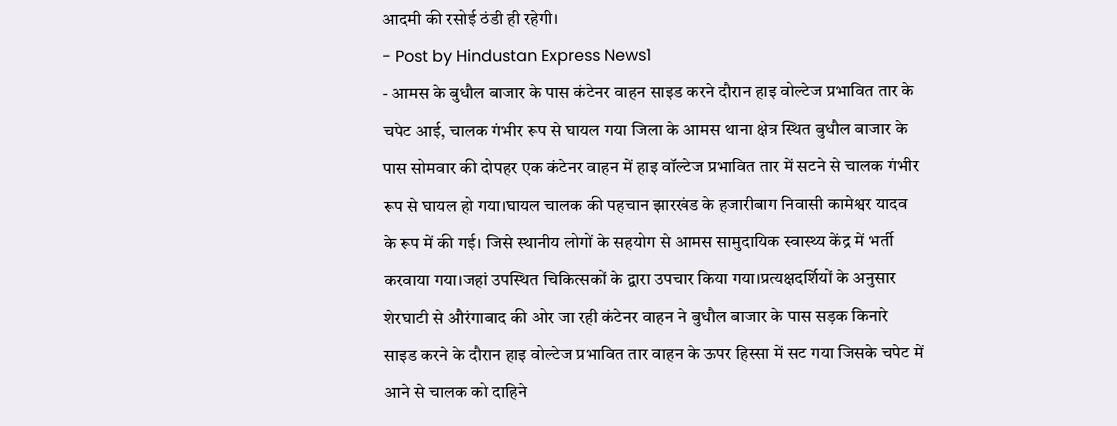आदमी की रसोई ठंडी ही रहेगी।
- Post by Hindustan Express News1
- आमस के बुधौल बाजार के पास कंटेनर वाहन साइड करने दौरान हाइ वोल्टेज प्रभावित तार के चपेट आई, चालक गंभीर रूप से घायल गया जिला के आमस थाना क्षेत्र स्थित बुधौल बाजार के पास सोमवार की दोपहर एक कंटेनर वाहन में हाइ वॉल्टेज प्रभावित तार में सटने से चालक गंभीर रूप से घायल हो गया।घायल चालक की पहचान झारखंड के हजारीबाग निवासी कामेश्वर यादव के रूप में की गई। जिसे स्थानीय लोगों के सहयोग से आमस सामुदायिक स्वास्थ्य केंद्र में भर्ती करवाया गया।जहां उपस्थित चिकित्सकों के द्वारा उपचार किया गया।प्रत्यक्षदर्शियों के अनुसार शेरघाटी से औरंगाबाद की ओर जा रही कंटेनर वाहन ने बुधौल बाजार के पास सड़क किनारे साइड करने के दौरान हाइ वोल्टेज प्रभावित तार वाहन के ऊपर हिस्सा में सट गया जिसके चपेट में आने से चालक को दाहिने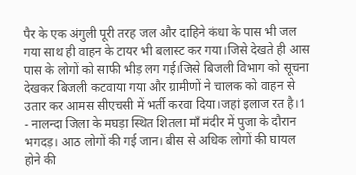पैर के एक अंगुली पूरी तरह जल और दाहिने कंधा के पास भी जल गया साथ ही वाहन के टायर भी बलास्ट कर गया।जिसे देखते ही आस पास के लोगों को साफी भीड़ लग गई।जिसे बिजली विभाग को सूचना देखकर बिजली कटवाया गया और ग्रामीणों ने चालक को वाहन से उतार कर आमस सीएचसी में भर्ती करवा दिया।जहां इलाज रत है।1
- नालन्दा जिला के मघड़ा स्थित शितला माँ मंदीर में पुजा के दौरान भगदड़। आठ लोगों की गई जान। बीस से अधिक लोगों की घायल होने की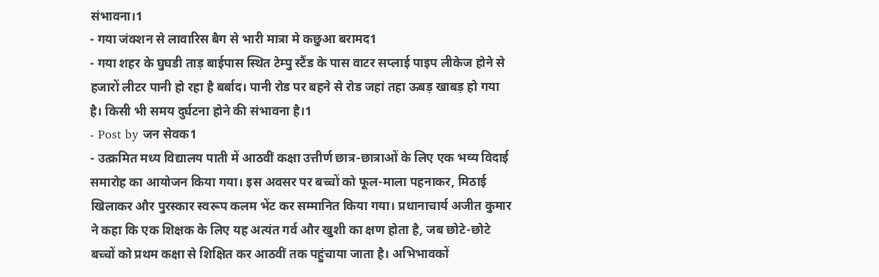संभावना।1
- गया जंक्शन से लावारिस बैग से भारी मात्रा मे कछुआ बरामद1
- गया शहर के घुघडी ताड़ बाईपास स्थित टेम्पु स्टैंड के पास वाटर सप्लाई पाइप लीकेज होने से हजारों लीटर पानी हो रहा है बर्बाद। पानी रोड पर बहने से रोड जहां तहा ऊबड़ खाबड़ हो गया है। किसी भी समय दुर्घटना होने की संभावना है।1
- Post by जन सेवक1
- उत्क्रमित मध्य विद्यालय पाती में आठवीं कक्षा उत्तीर्ण छात्र-छात्राओं के लिए एक भव्य विदाई समारोह का आयोजन किया गया। इस अवसर पर बच्चों को फूल-माला पहनाकर, मिठाई खिलाकर और पुरस्कार स्वरूप कलम भेंट कर सम्मानित किया गया। प्रधानाचार्य अजीत कुमार ने कहा कि एक शिक्षक के लिए यह अत्यंत गर्व और खुशी का क्षण होता है, जब छोटे-छोटे बच्चों को प्रथम कक्षा से शिक्षित कर आठवीं तक पहुंचाया जाता है। अभिभावकों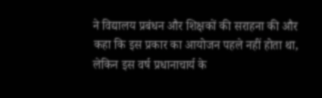ने विद्यालय प्रबंधन और शिक्षकों की सराहना की और कहा कि इस प्रकार का आयोजन पहले नहीं होता था, लेकिन इस वर्ष प्रधानाचार्य के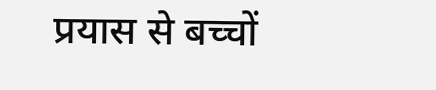प्रयास से बच्चों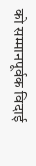को सम्मानपूर्वक विदाई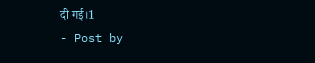दी गई।1
- Post by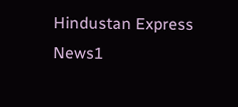Hindustan Express News1